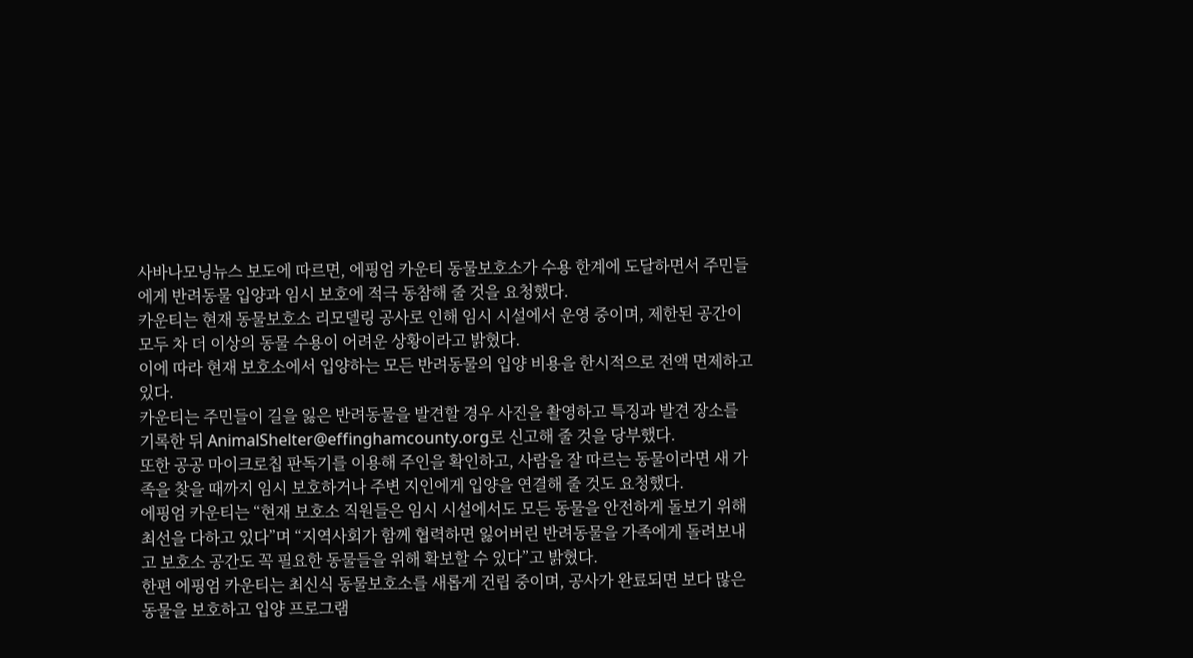사바나모닝뉴스 보도에 따르면, 에핑엄 카운티 동물보호소가 수용 한계에 도달하면서 주민들에게 반려동물 입양과 임시 보호에 적극 동참해 줄 것을 요청했다.
카운티는 현재 동물보호소 리모델링 공사로 인해 임시 시설에서 운영 중이며, 제한된 공간이 모두 차 더 이상의 동물 수용이 어려운 상황이라고 밝혔다.
이에 따라 현재 보호소에서 입양하는 모든 반려동물의 입양 비용을 한시적으로 전액 면제하고 있다.
카운티는 주민들이 길을 잃은 반려동물을 발견할 경우 사진을 촬영하고 특징과 발견 장소를 기록한 뒤 AnimalShelter@effinghamcounty.org로 신고해 줄 것을 당부했다.
또한 공공 마이크로칩 판독기를 이용해 주인을 확인하고, 사람을 잘 따르는 동물이라면 새 가족을 찾을 때까지 임시 보호하거나 주변 지인에게 입양을 연결해 줄 것도 요청했다.
에핑엄 카운티는 “현재 보호소 직원들은 임시 시설에서도 모든 동물을 안전하게 돌보기 위해 최선을 다하고 있다”며 “지역사회가 함께 협력하면 잃어버린 반려동물을 가족에게 돌려보내고 보호소 공간도 꼭 필요한 동물들을 위해 확보할 수 있다”고 밝혔다.
한편 에핑엄 카운티는 최신식 동물보호소를 새롭게 건립 중이며, 공사가 완료되면 보다 많은 동물을 보호하고 입양 프로그램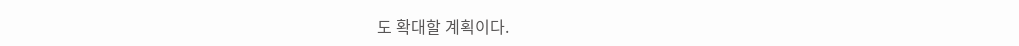도 확대할 계획이다.